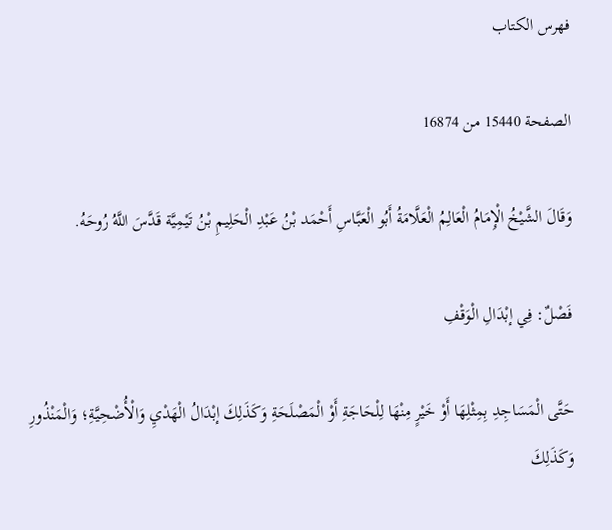فهرس الكتاب

الصفحة 15440 من 16874

وَقَالَ الشَّيْخُ الْإِمَامُ الْعَالِمُ الْعَلَّامَةُ أَبُو الْعَبَّاسِ أَحْمَد بْنُ عَبْدِ الْحَلِيمِ بْنُ تَيْمِيَّة قَدَّسَ اللَّهُ رُوحَهُ.

فَصْلٌ: فِي إبْدَالِ الْوَقْفِ

حَتَّى الْمَسَاجِدِ بِمِثْلِهَا أَوْ خَيْرٍ مِنْهَا لِلْحَاجَةِ أَوْ الْمَصْلَحَةِ وَكَذَلِكَ إبْدَالُ الْهَدْيِ وَالْأُضْحِيَّةِ؛ وَالْمَنْذُورِ وَكَذَلِكَ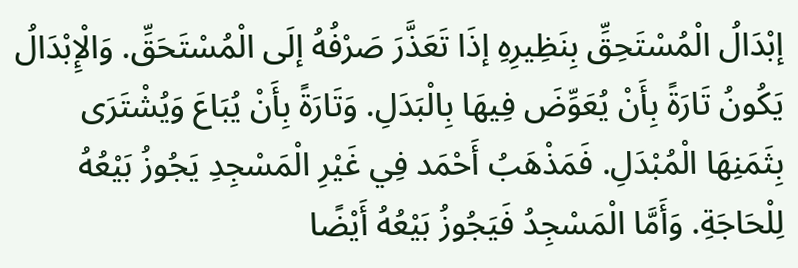إبْدَالُ الْمُسْتَحِقِّ بِنَظِيرِهِ إذَا تَعَذَّرَ صَرْفُهُ إلَى الْمُسْتَحَقِّ. وَالْإِبْدَالُ يَكُونُ تَارَةً بِأَنْ يُعَوِّضَ فِيهَا بِالْبَدَلِ. وَتَارَةً بِأَنْ يُبَاعَ وَيُشْتَرَى بِثَمَنِهَا الْمُبْدَلِ. فَمَذْهَبُ أَحْمَد فِي غَيْرِ الْمَسْجِدِ يَجُوزُ بَيْعُهُ لِلْحَاجَةِ. وَأَمَّا الْمَسْجِدُ فَيَجُوزُ بَيْعُهُ أَيْضًا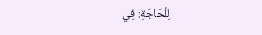لِلْحَاجَةِ: فِي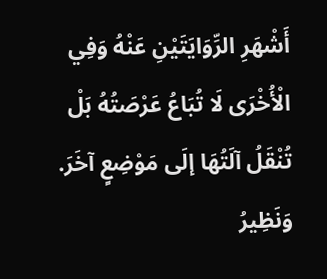أَشْهَرِ الرِّوَايَتَيْنِ عَنْهُ وَفِي الْأُخْرَى لَا تُبَاعُ عَرْصَتُهُ بَلْ تُنْقَلُ آلَتُهَا إلَى مَوْضِعٍ آخَرَ. وَنَظِيرُ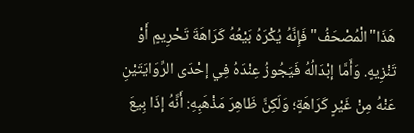هَذَا"الْمُصْحَفُ"فَإِنَّهُ يُكْرَهُ بَيْعُهُ كَرَاهَةَ تَحْرِيمٍ أَوْ تَنْزِيهٍ. وَأَمَّا إبْدَالُهُ فَيَجُوزُ عِنْدَهُ فِي إحْدَى الرِّوَايَتَيْنِ عَنْهُ مِنْ غَيْرٍ كَرَاهَةٍ؛ وَلَكِنَّ ظَاهِرَ مَذْهَبِهِ: أَنَّهُ إذَا بِيعَ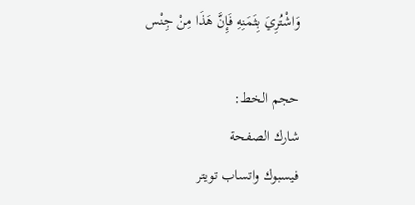وَاشْتُرِيَ بِثَمَنِهِ فَإِنَّ هَذَا مِنْ جِنْس

حجم الخط:
شارك الصفحة
فيسبوك واتساب تويتر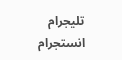تليجرام انستجرام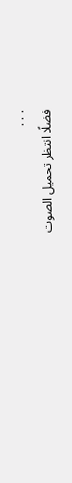. . .
فضلًا انتظر تحميل الصوت